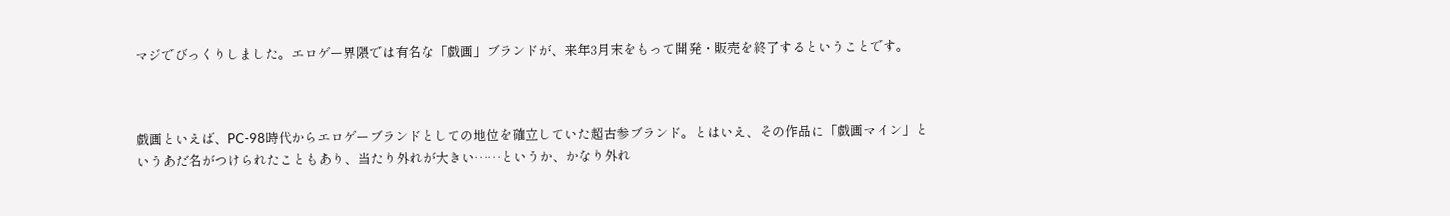マジでびっくりしました。エロゲー界隈では有名な「戯画」ブランドが、来年3月末をもって開発・販売を終了するということです。



戯画といえば、PC-98時代からエロゲーブランドとしての地位を確立していた超古参ブランド。とはいえ、その作品に「戯画マイン」というあだ名がつけられたこともあり、当たり外れが大きい……というか、かなり外れ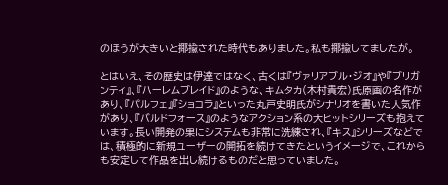のほうが大きいと揶揄された時代もありました。私も揶揄してましたが。

とはいえ、その歴史は伊達ではなく、古くは『ヴァリアブル・ジオ』や『ブリガンティ』、『ハーレムブレイド』のような、キムタカ(木村貴宏)氏原画の名作があり、『パルフェ』『ショコラ』といった丸戸史明氏がシナリオを書いた人気作があり、『バルドフォース』のようなアクション系の大ヒットシリーズも抱えています。長い開発の果にシステムも非常に洗練され、『キス』シリーズなどでは、積極的に新規ユーザーの開拓を続けてきたというイメージで、これからも安定して作品を出し続けるものだと思っていました。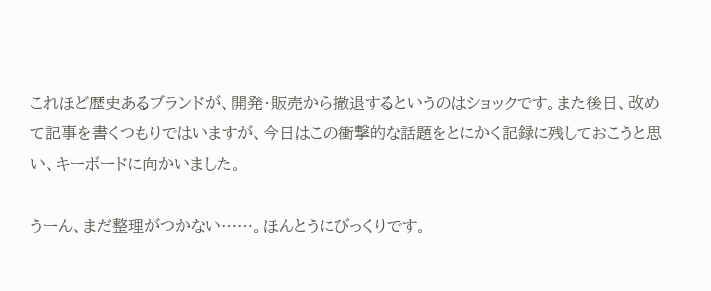これほど歴史あるブランドが、開発・販売から撤退するというのはショックです。また後日、改めて記事を書くつもりではいますが、今日はこの衝撃的な話題をとにかく記録に残しておこうと思い、キーボードに向かいました。

うーん、まだ整理がつかない……。ほんとうにびっくりです。